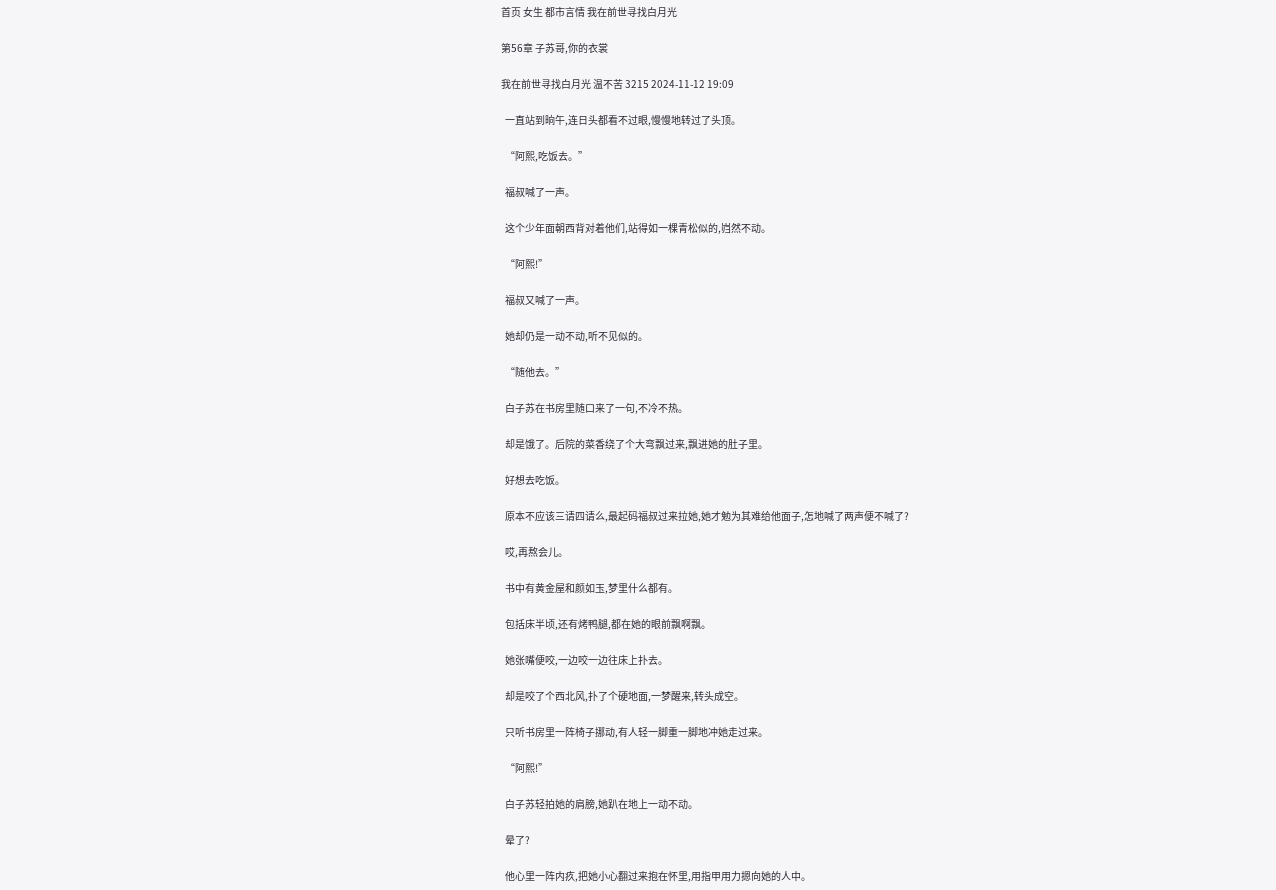首页 女生 都市言情 我在前世寻找白月光

第56章 子苏哥,你的衣裳

我在前世寻找白月光 温不苦 3215 2024-11-12 19:09

  一直站到晌午,连日头都看不过眼,慢慢地转过了头顶。

  “阿熙,吃饭去。”

  福叔喊了一声。

  这个少年面朝西背对着他们,站得如一棵青松似的,岿然不动。

  “阿熙!”

  福叔又喊了一声。

  她却仍是一动不动,听不见似的。

  “随他去。”

  白子苏在书房里随口来了一句,不冷不热。

  却是饿了。后院的菜香绕了个大弯飘过来,飘进她的肚子里。

  好想去吃饭。

  原本不应该三请四请么,最起码福叔过来拉她,她才勉为其难给他面子,怎地喊了两声便不喊了?

  哎,再熬会儿。

  书中有黄金屋和颜如玉,梦里什么都有。

  包括床半顷,还有烤鸭腿,都在她的眼前飘啊飘。

  她张嘴便咬,一边咬一边往床上扑去。

  却是咬了个西北风,扑了个硬地面,一梦醒来,转头成空。

  只听书房里一阵椅子挪动,有人轻一脚重一脚地冲她走过来。

  “阿熙!”

  白子苏轻拍她的肩膀,她趴在地上一动不动。

  晕了?

  他心里一阵内疚,把她小心翻过来抱在怀里,用指甲用力摁向她的人中。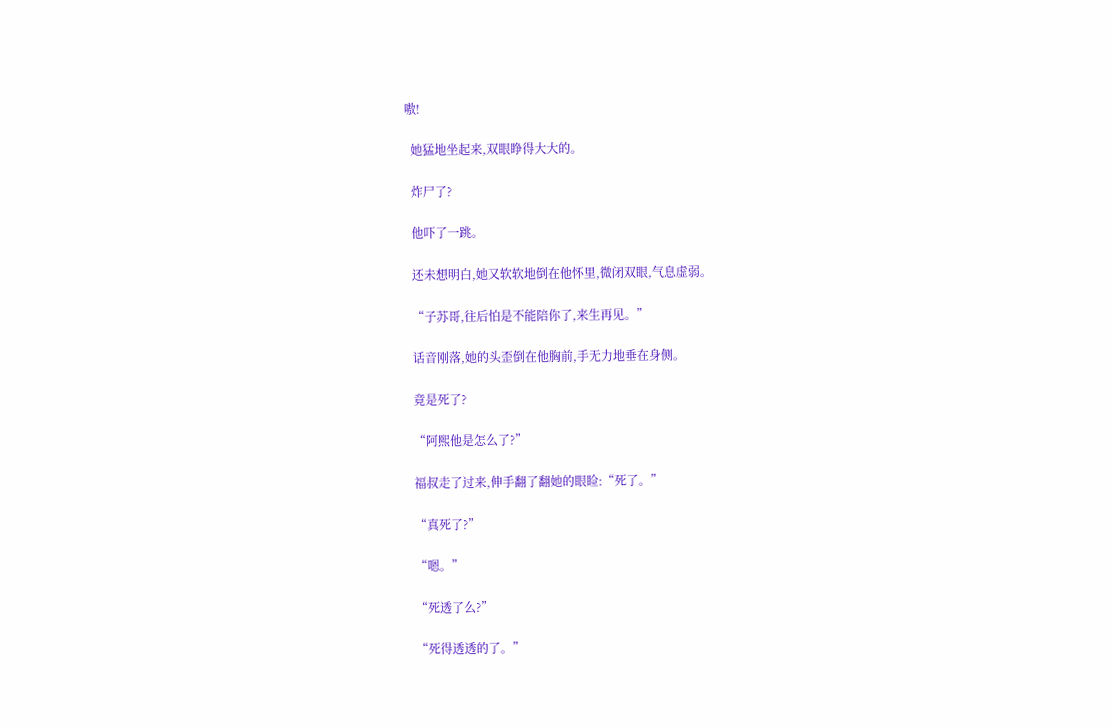嗷!

  她猛地坐起来,双眼睁得大大的。

  炸尸了?

  他吓了一跳。

  还未想明白,她又软软地倒在他怀里,微闭双眼,气息虚弱。

  “子苏哥,往后怕是不能陪你了,来生再见。”

  话音刚落,她的头歪倒在他胸前,手无力地垂在身侧。

  竟是死了?

  “阿熙他是怎么了?”

  福叔走了过来,伸手翻了翻她的眼睑:“死了。”

  “真死了?”

  “嗯。”

  “死透了么?”

  “死得透透的了。”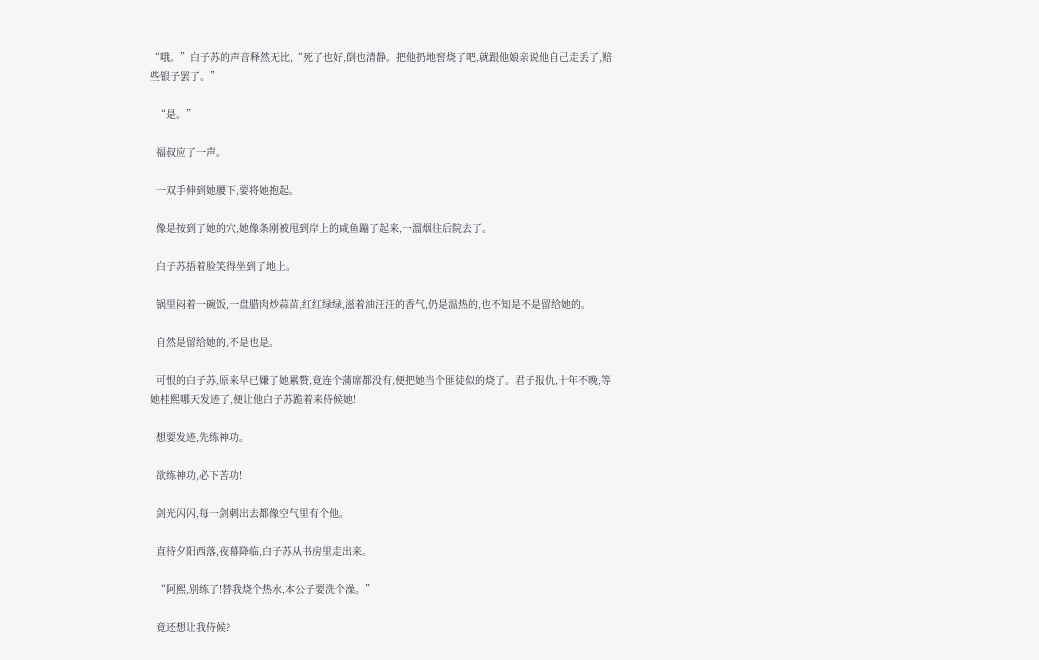“哦。”白子苏的声音释然无比,“死了也好,倒也清静。把他扔地窖烧了吧,就跟他娘亲说他自己走丢了,赔些银子罢了。”

  “是。”

  福叔应了一声。

  一双手伸到她腰下,要将她抱起。

  像是按到了她的穴,她像条刚被甩到岸上的咸鱼蹦了起来,一溜烟往后院去了。

  白子苏捂着脸笑得坐到了地上。

  锅里闷着一碗饭,一盘腊肉炒蒜苗,红红绿绿,滋着油汪汪的香气,仍是温热的,也不知是不是留给她的。

  自然是留给她的,不是也是。

  可恨的白子苏,原来早已嫌了她累赘,竟连个蒲席都没有,便把她当个匪徒似的烧了。君子报仇,十年不晚,等她桂熙哪天发迹了,便让他白子苏跪着来侍候她!

  想要发迹,先练神功。

  欲练神功,必下苦功!

  剑光闪闪,每一剑刺出去都像空气里有个他。

  直待夕阳西落,夜幕降临,白子苏从书房里走出来。

  “阿熙,别练了!替我烧个热水,本公子要洗个澡。”

  竟还想让我侍候?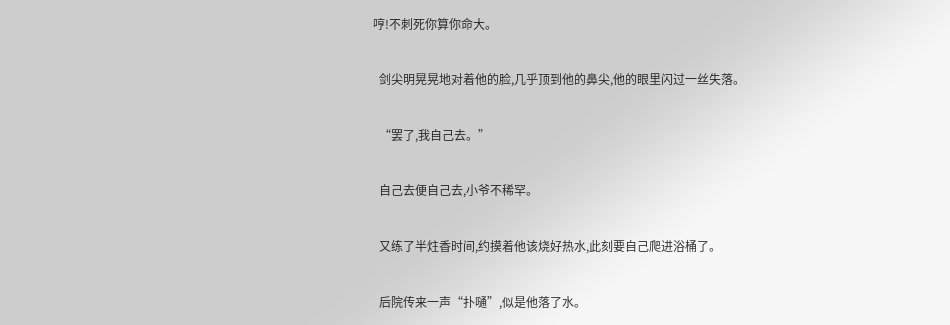哼!不刺死你算你命大。

  剑尖明晃晃地对着他的脸,几乎顶到他的鼻尖,他的眼里闪过一丝失落。

  “罢了,我自己去。”

  自己去便自己去,小爷不稀罕。

  又练了半炷香时间,约摸着他该烧好热水,此刻要自己爬进浴桶了。

  后院传来一声“扑嗵”,似是他落了水。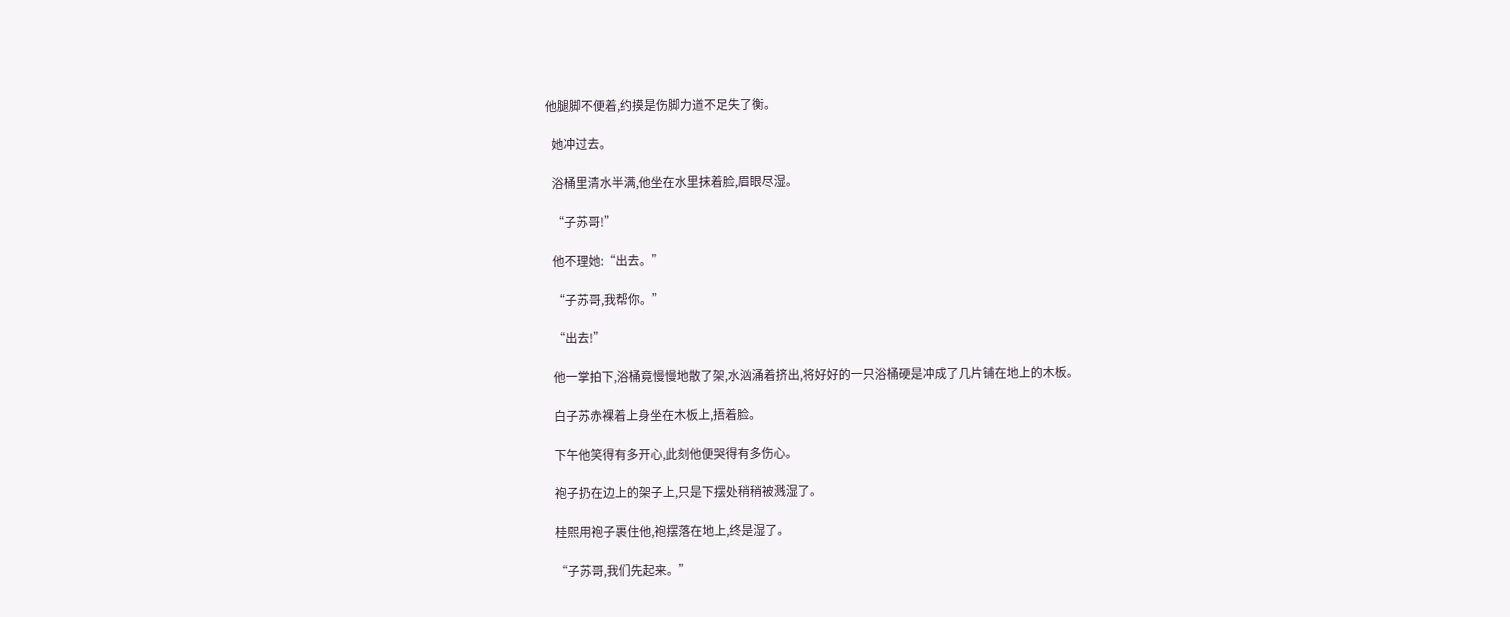他腿脚不便着,约摸是伤脚力道不足失了衡。

  她冲过去。

  浴桶里清水半满,他坐在水里抹着脸,眉眼尽湿。

  “子苏哥!”

  他不理她:“出去。”

  “子苏哥,我帮你。”

  “出去!”

  他一掌拍下,浴桶竟慢慢地散了架,水汹涌着挤出,将好好的一只浴桶硬是冲成了几片铺在地上的木板。

  白子苏赤裸着上身坐在木板上,捂着脸。

  下午他笑得有多开心,此刻他便哭得有多伤心。

  袍子扔在边上的架子上,只是下摆处稍稍被溅湿了。

  桂熙用袍子裹住他,袍摆落在地上,终是湿了。

  “子苏哥,我们先起来。”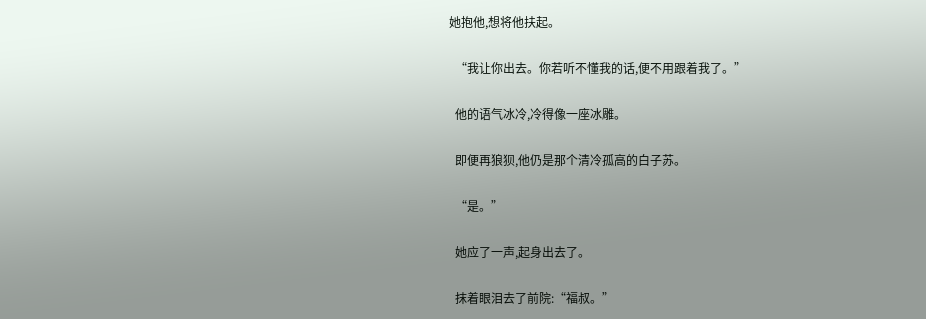她抱他,想将他扶起。

  “我让你出去。你若听不懂我的话,便不用跟着我了。”

  他的语气冰冷,冷得像一座冰雕。

  即便再狼狈,他仍是那个清冷孤高的白子苏。

  “是。”

  她应了一声,起身出去了。

  抹着眼泪去了前院:“福叔。”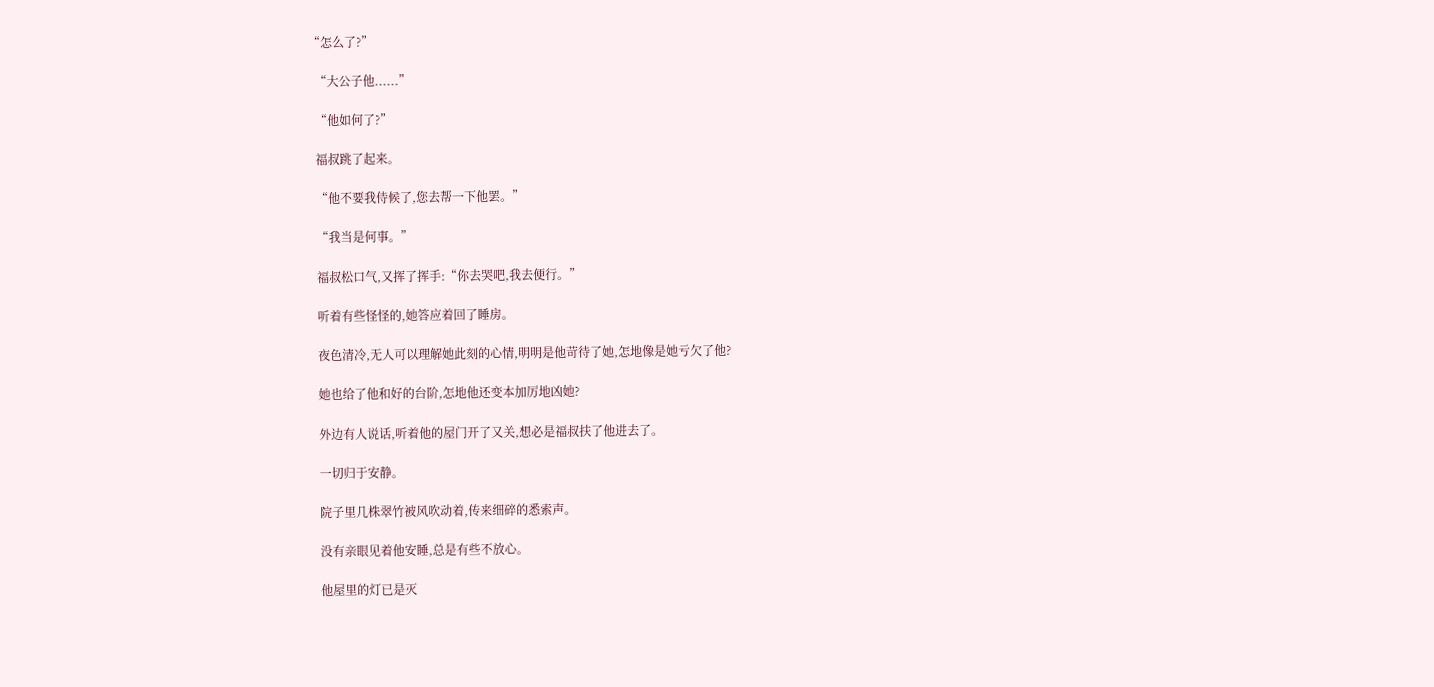“怎么了?”

  “大公子他......”

  “他如何了?”

  福叔跳了起来。

  “他不要我侍候了,您去帮一下他罢。”

  “我当是何事。”

  福叔松口气,又挥了挥手:“你去哭吧,我去便行。”

  听着有些怪怪的,她答应着回了睡房。

  夜色清冷,无人可以理解她此刻的心情,明明是他苛待了她,怎地像是她亏欠了他?

  她也给了他和好的台阶,怎地他还变本加厉地凶她?

  外边有人说话,听着他的屋门开了又关,想必是福叔扶了他进去了。

  一切归于安静。

  院子里几株翠竹被风吹动着,传来细碎的悉索声。

  没有亲眼见着他安睡,总是有些不放心。

  他屋里的灯已是灭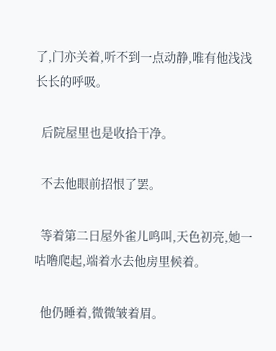了,门亦关着,听不到一点动静,唯有他浅浅长长的呼吸。

  后院屋里也是收拾干净。

  不去他眼前招恨了罢。

  等着第二日屋外雀儿鸣叫,天色初亮,她一咕噜爬起,端着水去他房里候着。

  他仍睡着,微微皱着眉。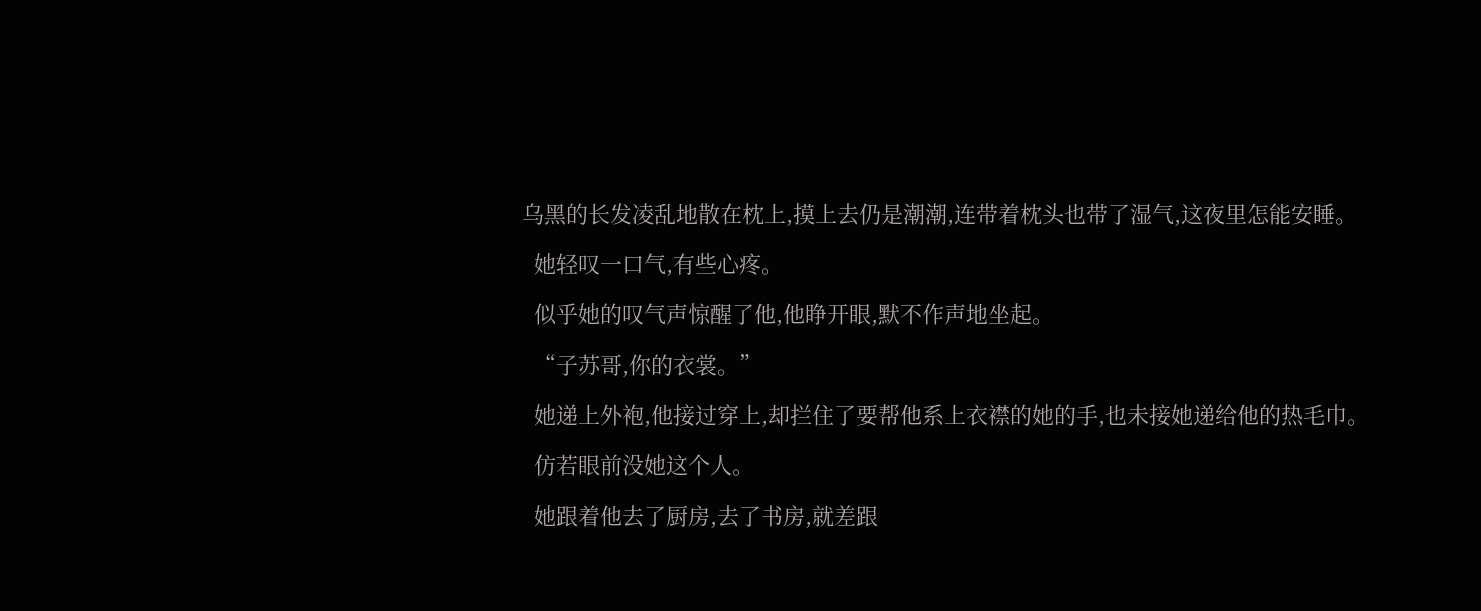乌黑的长发凌乱地散在枕上,摸上去仍是潮潮,连带着枕头也带了湿气,这夜里怎能安睡。

  她轻叹一口气,有些心疼。

  似乎她的叹气声惊醒了他,他睁开眼,默不作声地坐起。

  “子苏哥,你的衣裳。”

  她递上外袍,他接过穿上,却拦住了要帮他系上衣襟的她的手,也未接她递给他的热毛巾。

  仿若眼前没她这个人。

  她跟着他去了厨房,去了书房,就差跟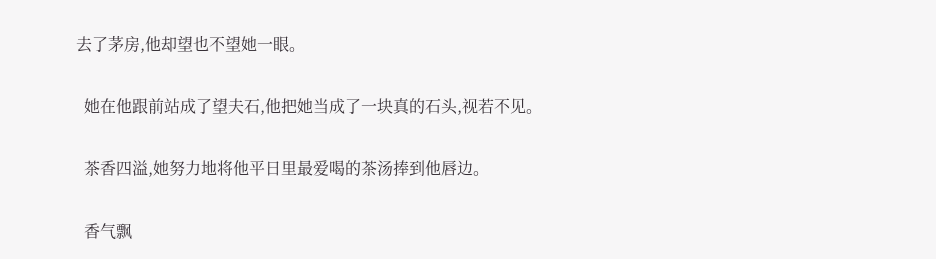去了茅房,他却望也不望她一眼。

  她在他跟前站成了望夫石,他把她当成了一块真的石头,视若不见。

  茶香四溢,她努力地将他平日里最爱喝的茶汤捧到他唇边。

  香气飘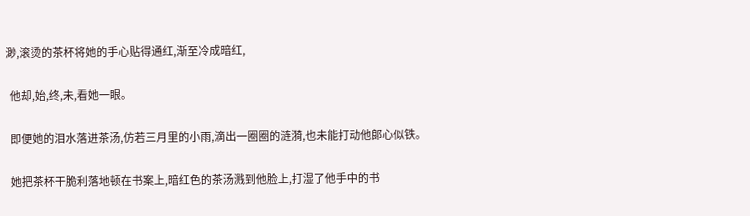渺,滚烫的茶杯将她的手心贴得通红,渐至冷成暗红,

  他却,始,终,未,看她一眼。

  即便她的泪水落进茶汤,仿若三月里的小雨,滴出一圈圈的涟漪,也未能打动他郞心似铁。

  她把茶杯干脆利落地顿在书案上,暗红色的茶汤溅到他脸上,打湿了他手中的书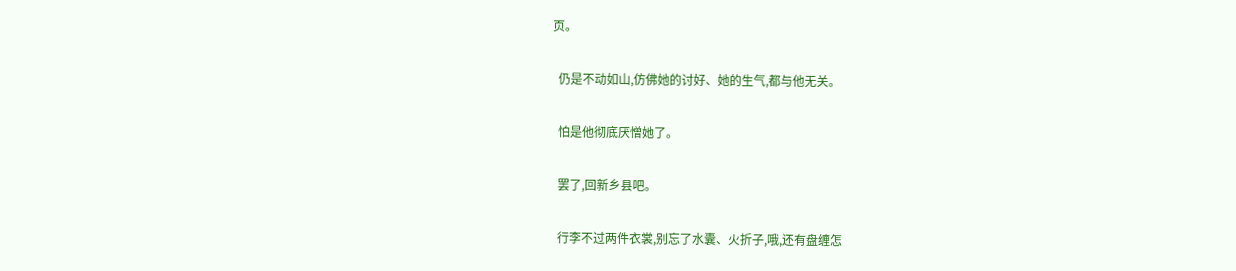页。

  仍是不动如山,仿佛她的讨好、她的生气,都与他无关。

  怕是他彻底厌憎她了。

  罢了,回新乡县吧。

  行李不过两件衣裳,别忘了水囊、火折子,哦,还有盘缠怎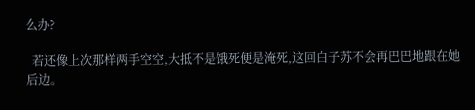么办?

  若还像上次那样两手空空,大抵不是饿死便是淹死,这回白子苏不会再巴巴地跟在她后边。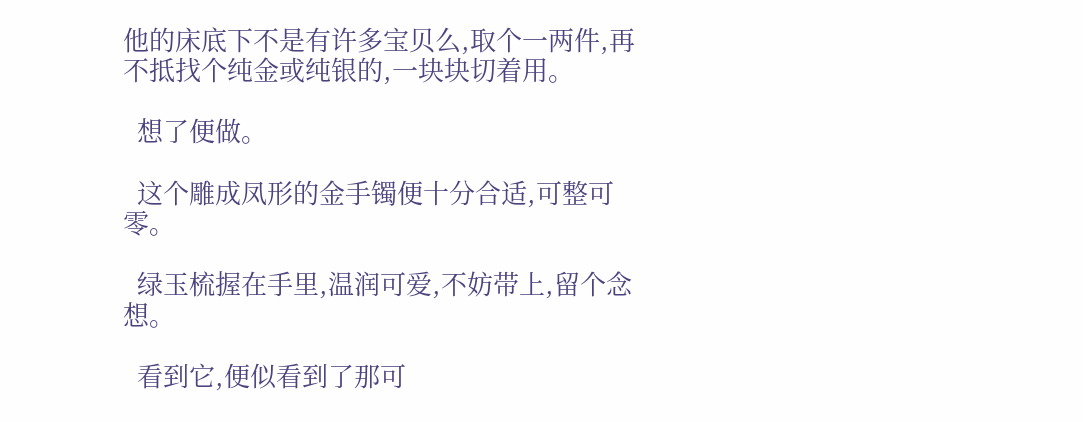他的床底下不是有许多宝贝么,取个一两件,再不抵找个纯金或纯银的,一块块切着用。

  想了便做。

  这个雕成凤形的金手镯便十分合适,可整可零。

  绿玉梳握在手里,温润可爱,不妨带上,留个念想。

  看到它,便似看到了那可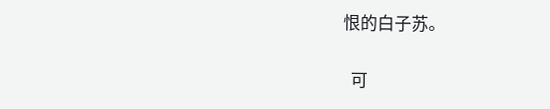恨的白子苏。

  可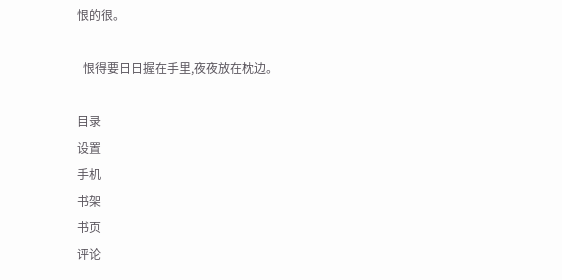恨的很。

  恨得要日日握在手里,夜夜放在枕边。

目录
设置
手机
书架
书页
评论